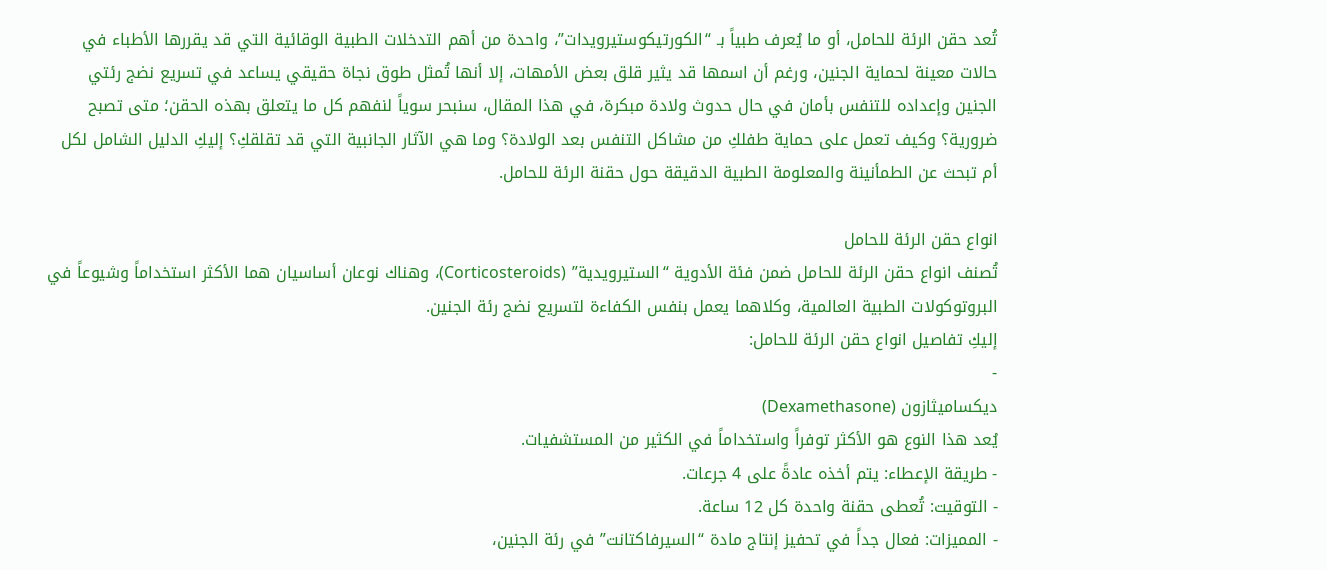تُعد حقن الرئة للحامل، أو ما يُعرف طبياً بـ “الكورتيكوستيرويدات”، واحدة من أهم التدخلات الطبية الوقائية التي قد يقررها الأطباء في حالات معينة لحماية الجنين، ورغم أن اسمها قد يثير قلق بعض الأمهات، إلا أنها تُمثل طوق نجاة حقيقي يساعد في تسريع نضج رئتي الجنين وإعداده للتنفس بأمان في حال حدوث ولادة مبكرة، في هذا المقال، سنبحر سوياً لنفهم كل ما يتعلق بهذه الحقن؛ متى تصبح ضرورية؟ وكيف تعمل على حماية طفلكِ من مشاكل التنفس بعد الولادة؟ وما هي الآثار الجانبية التي قد تقلقكِ؟ إليكِ الدليل الشامل لكل أم تبحث عن الطمأنينة والمعلومة الطبية الدقيقة حول حقنة الرئة للحامل.

انواع حقن الرئة للحامل
تُصنف انواع حقن الرئة للحامل ضمن فئة الأدوية “الستيرويدية” (Corticosteroids)، وهناك نوعان أساسيان هما الأكثر استخداماً وشيوعاً في البروتوكولات الطبية العالمية، وكلاهما يعمل بنفس الكفاءة لتسريع نضج رئة الجنين.
إليكِ تفاصيل انواع حقن الرئة للحامل:
-
ديكساميثازون (Dexamethasone)
يُعد هذا النوع هو الأكثر توفراً واستخداماً في الكثير من المستشفيات.
- طريقة الإعطاء: يتم أخذه عادةً على 4 جرعات.
- التوقيت: تُعطى حقنة واحدة كل 12 ساعة.
- المميزات: فعال جداً في تحفيز إنتاج مادة “السيرفاكتانت” في رئة الجنين،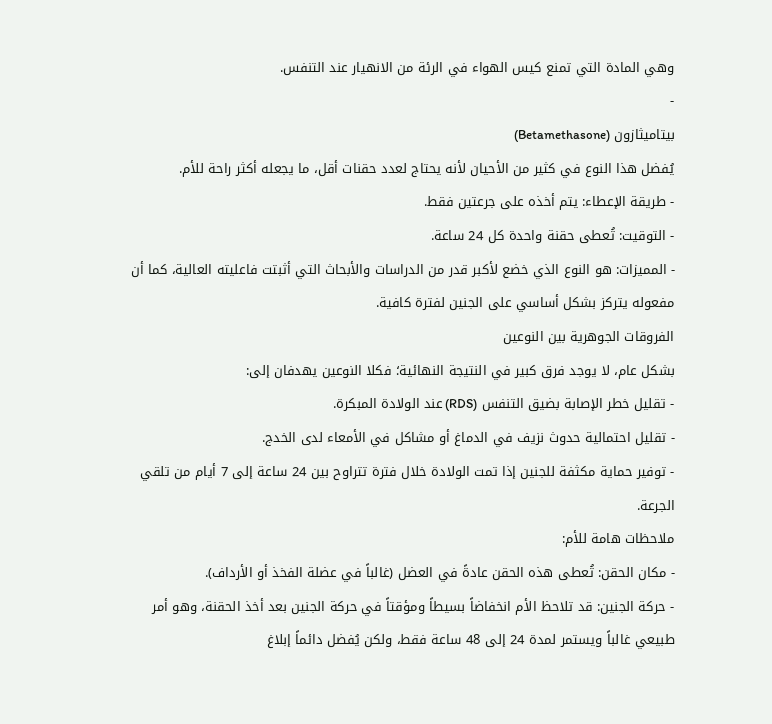وهي المادة التي تمنع كيس الهواء في الرئة من الانهيار عند التنفس.
-
بيتاميثازون (Betamethasone)
يُفضل هذا النوع في كثير من الأحيان لأنه يحتاج لعدد حقنات أقل، ما يجعله أكثر راحة للأم.
- طريقة الإعطاء: يتم أخذه على جرعتين فقط.
- التوقيت: تُعطى حقنة واحدة كل 24 ساعة.
- المميزات: هو النوع الذي خضع لأكبر قدر من الدراسات والأبحاث التي أثبتت فاعليته العالية، كما أن مفعوله يتركز بشكل أساسي على الجنين لفترة كافية.
الفروقات الجوهرية بين النوعين
بشكل عام، لا يوجد فرق كبير في النتيجة النهائية؛ فكلا النوعين يهدفان إلى:
- تقليل خطر الإصابة بضيق التنفس (RDS) عند الولادة المبكرة.
- تقليل احتمالية حدوث نزيف في الدماغ أو مشاكل في الأمعاء لدى الخدج.
- توفير حماية مكثفة للجنين إذا تمت الولادة خلال فترة تتراوح بين 24 ساعة إلى 7 أيام من تلقي الجرعة.
ملاحظات هامة للأم:
- مكان الحقن: تُعطى هذه الحقن عادةً في العضل (غالباً في عضلة الفخذ أو الأرداف).
- حركة الجنين: قد تلاحظ الأم انخفاضاً بسيطاً ومؤقتاً في حركة الجنين بعد أخذ الحقنة، وهو أمر طبيعي غالباً ويستمر لمدة 24 إلى 48 ساعة فقط، ولكن يُفضل دائماً إبلاغ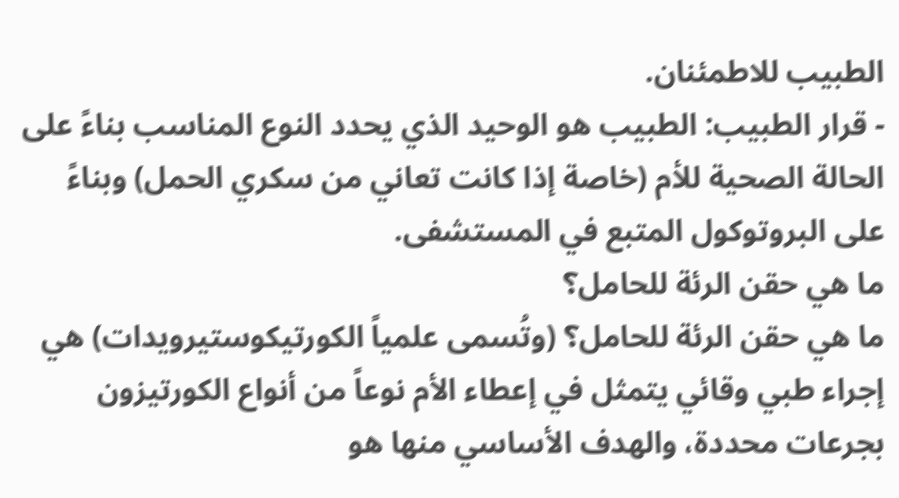الطبيب للاطمئنان.
- قرار الطبيب: الطبيب هو الوحيد الذي يحدد النوع المناسب بناءً على الحالة الصحية للأم (خاصة إذا كانت تعاني من سكري الحمل) وبناءً على البروتوكول المتبع في المستشفى.
ما هي حقن الرئة للحامل؟
ما هي حقن الرئة للحامل؟ (وتُسمى علمياً الكورتيكوستيرويدات) هي إجراء طبي وقائي يتمثل في إعطاء الأم نوعاً من أنواع الكورتيزون بجرعات محددة، والهدف الأساسي منها هو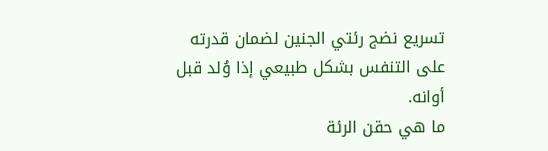تسريع نضج رئتي الجنين لضمان قدرته على التنفس بشكل طبيعي إذا وُلد قبل أوانه.
ما هي حقن الرئة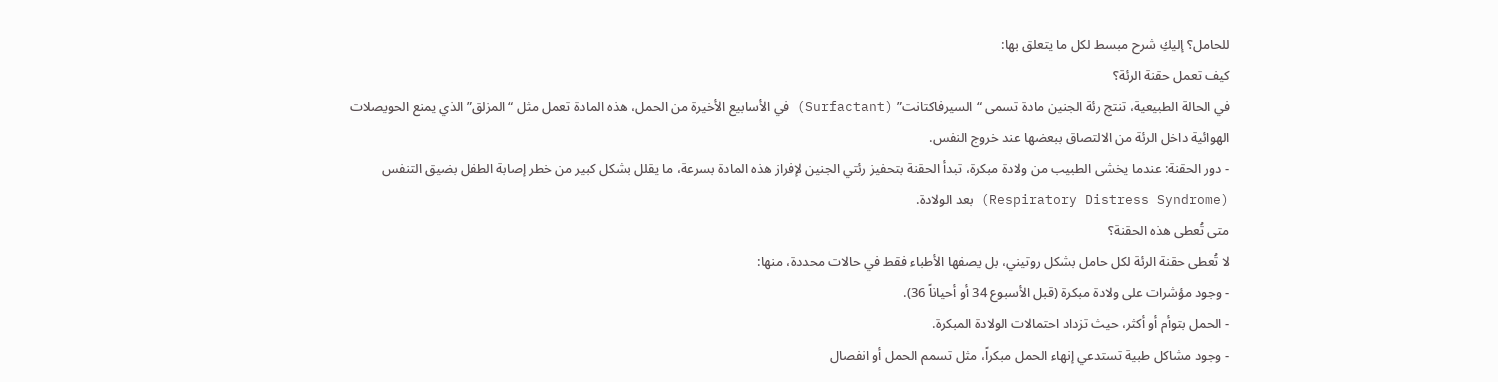للحامل؟ إليكِ شرح مبسط لكل ما يتعلق بها:
كيف تعمل حقنة الرئة؟
في الحالة الطبيعية، تنتج رئة الجنين مادة تسمى “السيرفاكتانت” (Surfactant) في الأسابيع الأخيرة من الحمل، هذه المادة تعمل مثل “المزلق” الذي يمنع الحويصلات الهوائية داخل الرئة من الالتصاق ببعضها عند خروج النفس.
- دور الحقنة: عندما يخشى الطبيب من ولادة مبكرة، تبدأ الحقنة بتحفيز رئتي الجنين لإفراز هذه المادة بسرعة، ما يقلل بشكل كبير من خطر إصابة الطفل بضيق التنفس (Respiratory Distress Syndrome) بعد الولادة.
متى تُعطى هذه الحقنة؟
لا تُعطى حقنة الرئة لكل حامل بشكل روتيني، بل يصفها الأطباء فقط في حالات محددة، منها:
- وجود مؤشرات على ولادة مبكرة (قبل الأسبوع 34 أو أحياناً 36).
- الحمل بتوأم أو أكثر، حيث تزداد احتمالات الولادة المبكرة.
- وجود مشاكل طبية تستدعي إنهاء الحمل مبكراً، مثل تسمم الحمل أو انفصال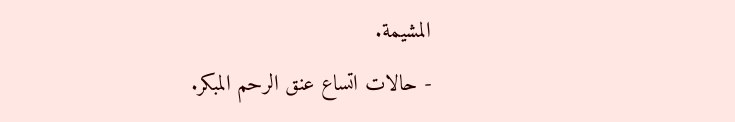المشيمة.
- حالات اتساع عنق الرحم المبكر.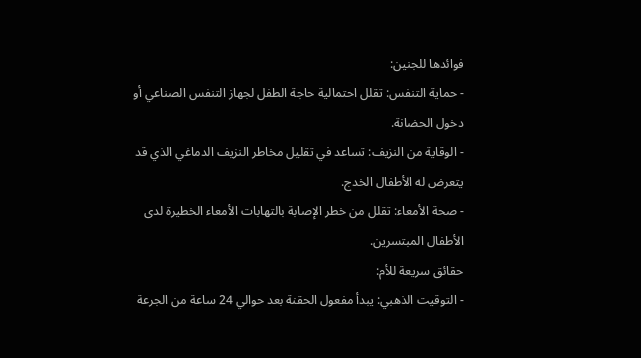فوائدها للجنين:
- حماية التنفس: تقلل احتمالية حاجة الطفل لجهاز التنفس الصناعي أو دخول الحضانة.
- الوقاية من النزيف: تساعد في تقليل مخاطر النزيف الدماغي الذي قد يتعرض له الأطفال الخدج.
- صحة الأمعاء: تقلل من خطر الإصابة بالتهابات الأمعاء الخطيرة لدى الأطفال المبتسرين.
حقائق سريعة للأم:
- التوقيت الذهبي: يبدأ مفعول الحقنة بعد حوالي 24 ساعة من الجرعة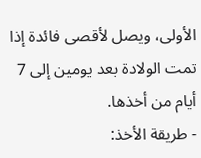الأولى، ويصل لأقصى فائدة إذا تمت الولادة بعد يومين إلى 7 أيام من أخذها.
- طريقة الأخذ: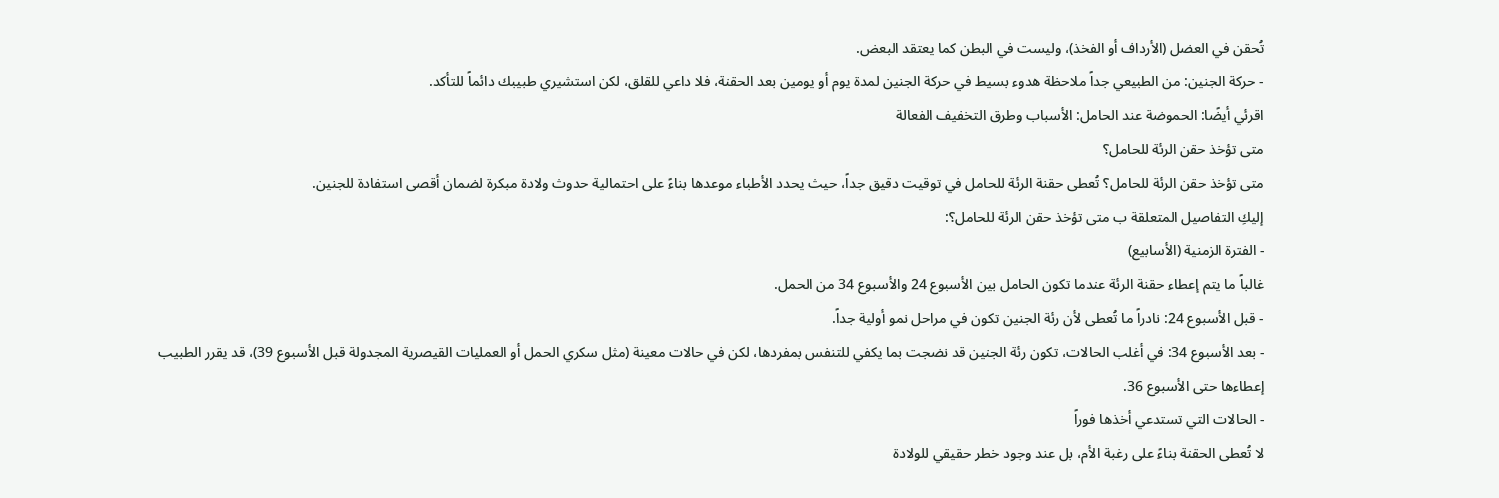تُحقن في العضل (الأرداف أو الفخذ)، وليست في البطن كما يعتقد البعض.
- حركة الجنين: من الطبيعي جداً ملاحظة هدوء بسيط في حركة الجنين لمدة يوم أو يومين بعد الحقنة، فلا داعي للقلق، لكن استشيري طبيبك دائماً للتأكد.
اقرئي أيضًا: الحموضة عند الحامل: الأسباب وطرق التخفيف الفعالة
متى تؤخذ حقن الرئة للحامل؟
متى تؤخذ حقن الرئة للحامل؟ تُعطى حقنة الرئة للحامل في توقيت دقيق جداً، حيث يحدد الأطباء موعدها بناءً على احتمالية حدوث ولادة مبكرة لضمان أقصى استفادة للجنين.
إليكِ التفاصيل المتعلقة ب متى تؤخذ حقن الرئة للحامل؟:
- الفترة الزمنية (الأسابيع)
غالباً ما يتم إعطاء حقنة الرئة عندما تكون الحامل بين الأسبوع 24 والأسبوع 34 من الحمل.
- قبل الأسبوع 24: نادراً ما تُعطى لأن رئة الجنين تكون في مراحل نمو أولية جداً.
- بعد الأسبوع 34: في أغلب الحالات، تكون رئة الجنين قد نضجت بما يكفي للتنفس بمفردها، لكن في حالات معينة (مثل سكري الحمل أو العمليات القيصرية المجدولة قبل الأسبوع 39)، قد يقرر الطبيب إعطاءها حتى الأسبوع 36.
- الحالات التي تستدعي أخذها فوراً
لا تُعطى الحقنة بناءً على رغبة الأم، بل عند وجود خطر حقيقي للولادة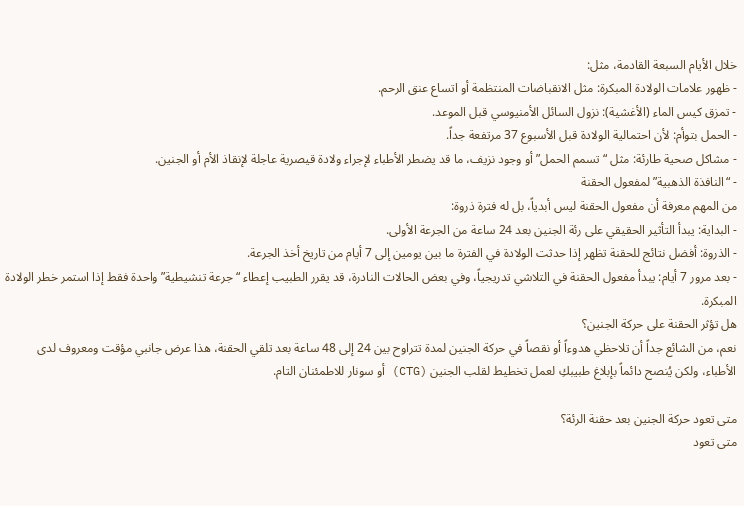خلال الأيام السبعة القادمة، مثل:
- ظهور علامات الولادة المبكرة: مثل الانقباضات المنتظمة أو اتساع عنق الرحم.
- تمزق كيس الماء (الأغشية): نزول السائل الأمنيوسي قبل الموعد.
- الحمل بتوأم: لأن احتمالية الولادة قبل الأسبوع 37 مرتفعة جداً.
- مشاكل صحية طارئة: مثل “تسمم الحمل” أو وجود نزيف، ما قد يضطر الأطباء لإجراء ولادة قيصرية عاجلة لإنقاذ الأم أو الجنين.
- “النافذة الذهبية” لمفعول الحقنة
من المهم معرفة أن مفعول الحقنة ليس أبدياً، بل له فترة ذروة:
- البداية: يبدأ التأثير الحقيقي على رئة الجنين بعد 24 ساعة من الجرعة الأولى.
- الذروة: أفضل نتائج للحقنة تظهر إذا حدثت الولادة في الفترة ما بين يومين إلى 7 أيام من تاريخ أخذ الجرعة.
- بعد مرور 7 أيام: يبدأ مفعول الحقنة في التلاشي تدريجياً، وفي بعض الحالات النادرة، قد يقرر الطبيب إعطاء “جرعة تنشيطية” واحدة فقط إذا استمر خطر الولادة المبكرة.
هل تؤثر الحقنة على حركة الجنين؟
نعم، من الشائع جداً أن تلاحظي هدوءاً أو نقصاً في حركة الجنين لمدة تتراوح بين 24 إلى 48 ساعة بعد تلقي الحقنة، هذا عرض جانبي مؤقت ومعروف لدى الأطباء، ولكن يُنصح دائماً بإبلاغ طبيبكِ لعمل تخطيط لقلب الجنين (CTG) أو سونار للاطمئنان التام.

متى تعود حركة الجنين بعد حقنة الرئة؟
متى تعود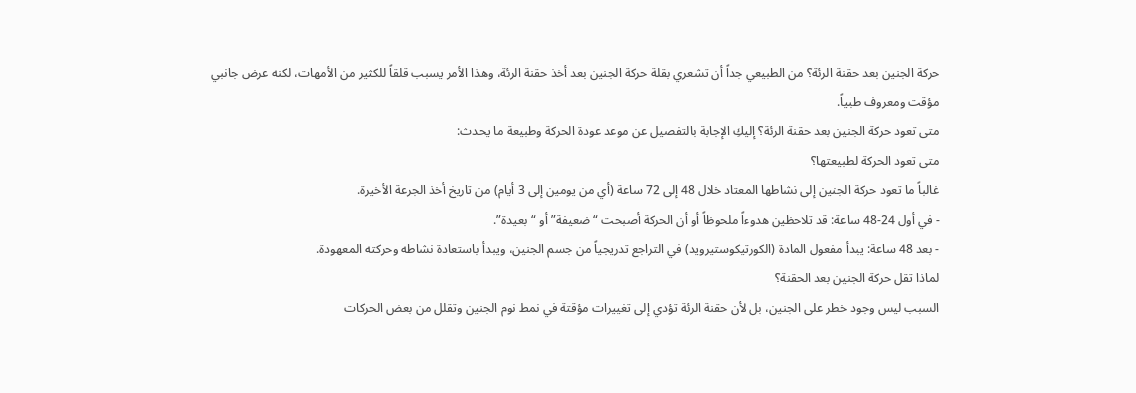حركة الجنين بعد حقنة الرئة؟ من الطبيعي جداً أن تشعري بقلة حركة الجنين بعد أخذ حقنة الرئة، وهذا الأمر يسبب قلقاً للكثير من الأمهات، لكنه عرض جانبي مؤقت ومعروف طبياً.
متى تعود حركة الجنين بعد حقنة الرئة؟ إليكِ الإجابة بالتفصيل عن موعد عودة الحركة وطبيعة ما يحدث:
متى تعود الحركة لطبيعتها؟
غالباً ما تعود حركة الجنين إلى نشاطها المعتاد خلال 48 إلى 72 ساعة (أي من يومين إلى 3 أيام) من تاريخ أخذ الجرعة الأخيرة.
- في أول 24-48 ساعة: قد تلاحظين هدوءاً ملحوظاً أو أن الحركة أصبحت “ضعيفة” أو “بعيدة”.
- بعد 48 ساعة: يبدأ مفعول المادة (الكورتيكوستيرويد) في التراجع تدريجياً من جسم الجنين، ويبدأ باستعادة نشاطه وحركته المعهودة.
لماذا تقل حركة الجنين بعد الحقنة؟
السبب ليس وجود خطر على الجنين، بل لأن حقنة الرئة تؤدي إلى تغييرات مؤقتة في نمط نوم الجنين وتقلل من بعض الحركات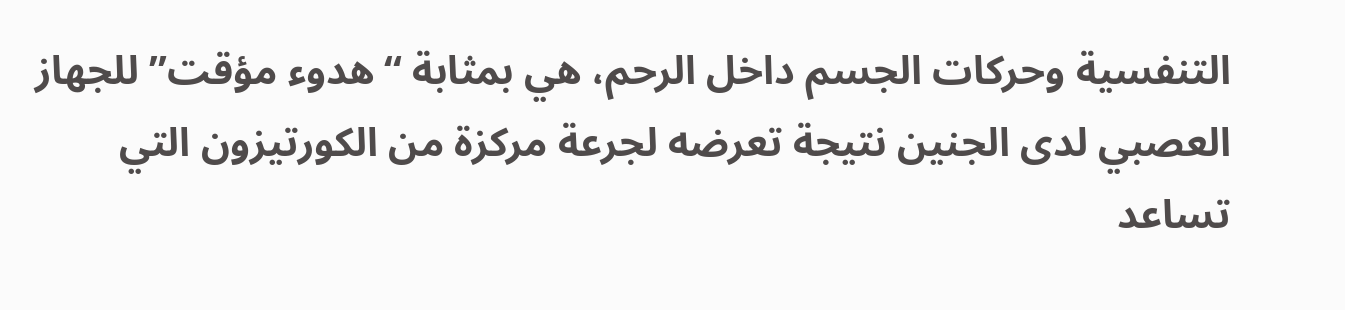التنفسية وحركات الجسم داخل الرحم، هي بمثابة “هدوء مؤقت” للجهاز العصبي لدى الجنين نتيجة تعرضه لجرعة مركزة من الكورتيزون التي تساعد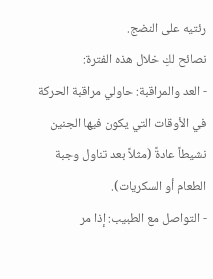رئتيه على النضج.
نصائح لكِ خلال هذه الفترة:
- العد والمراقبة: حاولي مراقبة الحركة في الأوقات التي يكون فيها الجنين نشيطاً عادةً (مثلاً بعد تناول وجبة الطعام أو السكريات).
- التواصل مع الطبيب: إذا مر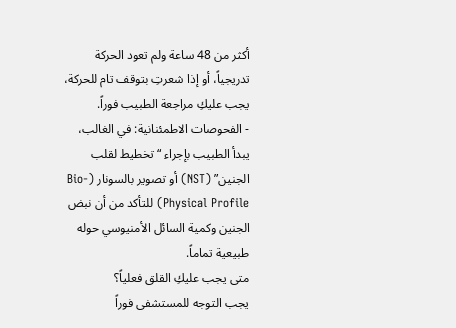أكثر من 48 ساعة ولم تعود الحركة تدريجياً، أو إذا شعرتِ بتوقف تام للحركة، يجب عليكِ مراجعة الطبيب فوراً.
- الفحوصات الاطمئنانية: في الغالب، يبدأ الطبيب بإجراء “تخطيط لقلب الجنين” (NST) أو تصوير بالسونار (Bio-Physical Profile) للتأكد من أن نبض الجنين وكمية السائل الأمنيوسي حوله طبيعية تماماً.
متى يجب عليكِ القلق فعلياً؟
يجب التوجه للمستشفى فوراً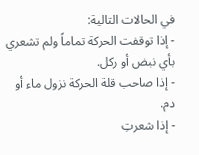في الحالات التالية:
- إذا توقفت الحركة تماماً ولم تشعري بأي نبض أو ركل.
- إذا صاحب قلة الحركة نزول ماء أو دم.
- إذا شعرتِ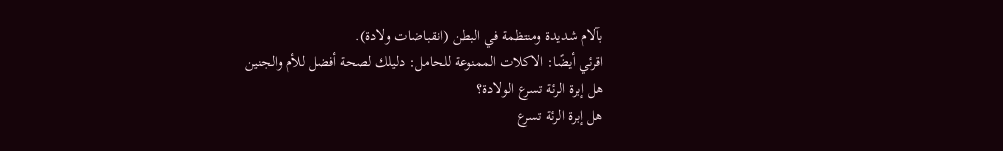بآلام شديدة ومنتظمة في البطن (انقباضات ولادة).
اقرئي أيضًا: الاكلات الممنوعة للحامل: دليلك لصحة أفضل للأم والجنين
هل إبرة الرئة تسرع الولادة؟
هل إبرة الرئة تسرع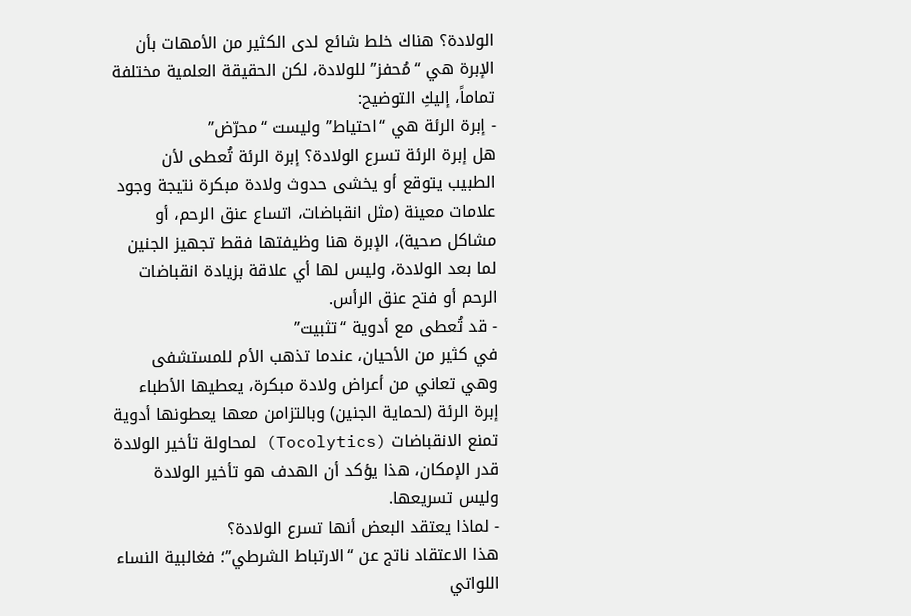الولادة؟ هناك خلط شائع لدى الكثير من الأمهات بأن الإبرة هي “مُحفز” للولادة، لكن الحقيقة العلمية مختلفة تماماً، إليكِ التوضيح:
- إبرة الرئة هي “احتياط” وليست “محرّض”
هل إبرة الرئة تسرع الولادة؟ إبرة الرئة تُعطى لأن الطبيب يتوقع أو يخشى حدوث ولادة مبكرة نتيجة وجود علامات معينة (مثل انقباضات، اتساع عنق الرحم، أو مشاكل صحية)، الإبرة هنا وظيفتها فقط تجهيز الجنين لما بعد الولادة، وليس لها أي علاقة بزيادة انقباضات الرحم أو فتح عنق الرأس.
- قد تُعطى مع أدوية “تثبيت”
في كثير من الأحيان، عندما تذهب الأم للمستشفى وهي تعاني من أعراض ولادة مبكرة، يعطيها الأطباء إبرة الرئة (لحماية الجنين) وبالتزامن معها يعطونها أدوية تمنع الانقباضات (Tocolytics) لمحاولة تأخير الولادة قدر الإمكان، هذا يؤكد أن الهدف هو تأخير الولادة وليس تسريعها.
- لماذا يعتقد البعض أنها تسرع الولادة؟
هذا الاعتقاد ناتج عن “الارتباط الشرطي”؛ فغالبية النساء اللواتي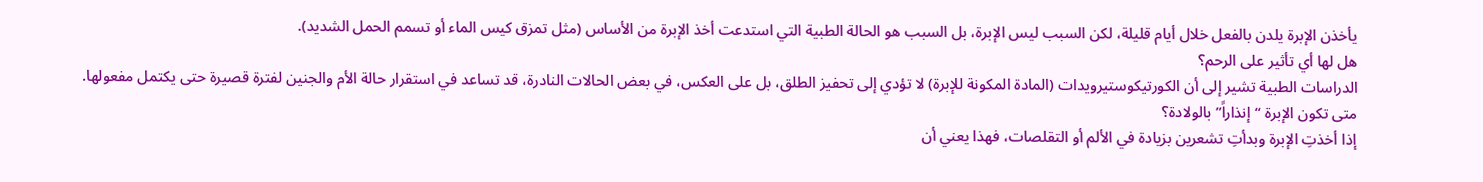يأخذن الإبرة يلدن بالفعل خلال أيام قليلة، لكن السبب ليس الإبرة، بل السبب هو الحالة الطبية التي استدعت أخذ الإبرة من الأساس (مثل تمزق كيس الماء أو تسمم الحمل الشديد).
هل لها أي تأثير على الرحم؟
الدراسات الطبية تشير إلى أن الكورتيكوستيرويدات (المادة المكونة للإبرة) لا تؤدي إلى تحفيز الطلق، بل على العكس، في بعض الحالات النادرة، قد تساعد في استقرار حالة الأم والجنين لفترة قصيرة حتى يكتمل مفعولها.
متى تكون الإبرة “إنذاراً” بالولادة؟
إذا أخذتِ الإبرة وبدأتِ تشعرين بزيادة في الألم أو التقلصات، فهذا يعني أن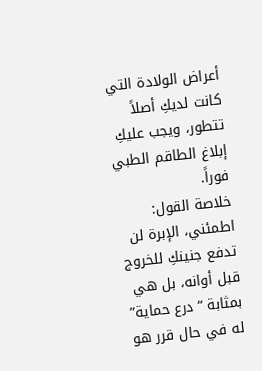أعراض الولادة التي كانت لديكِ أصلاً تتطور، ويجب عليكِ إبلاغ الطاقم الطبي فوراً.
خلاصة القول: اطمئني، الإبرة لن تدفع جنينكِ للخروج قبل أوانه، بل هي بمثابة “درع حماية” له في حال قرر هو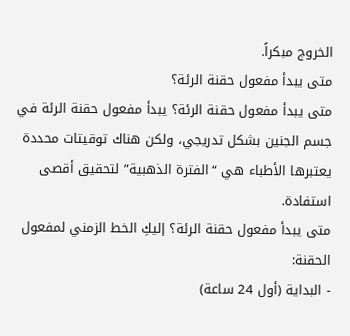الخروج مبكراً.
متى يبدأ مفعول حقنة الرئة؟
متى يبدأ مفعول حقنة الرئة؟ يبدأ مفعول حقنة الرئة في جسم الجنين بشكل تدريجي، ولكن هناك توقيتات محددة يعتبرها الأطباء هي “الفترة الذهبية” لتحقيق أقصى استفادة.
متى يبدأ مفعول حقنة الرئة؟ إليكِ الخط الزمني لمفعول الحقنة:
- البداية (أول 24 ساعة)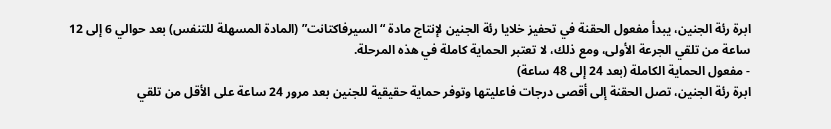ابرة رئة الجنين، يبدأ مفعول الحقنة في تحفيز خلايا رئة الجنين لإنتاج مادة “السيرفاكتانت” (المادة المسهلة للتنفس) بعد حوالي 6 إلى 12 ساعة من تلقي الجرعة الأولى، ومع ذلك، لا تعتبر الحماية كاملة في هذه المرحلة.
- مفعول الحماية الكاملة (بعد 24 إلى 48 ساعة)
ابرة رئة الجنين، تصل الحقنة إلى أقصى درجات فاعليتها وتوفر حماية حقيقية للجنين بعد مرور 24 ساعة على الأقل من تلقي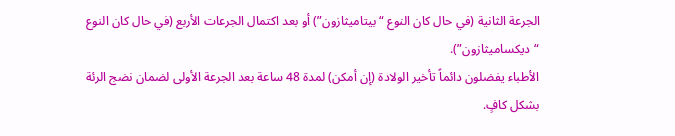الجرعة الثانية (في حال كان النوع “بيتاميثازون”) أو بعد اكتمال الجرعات الأربع (في حال كان النوع “ديكساميثازون”).
الأطباء يفضلون دائماً تأخير الولادة (إن أمكن) لمدة 48 ساعة بعد الجرعة الأولى لضمان نضج الرئة بشكل كافٍ.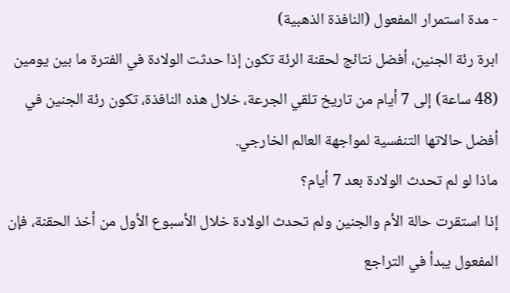- مدة استمرار المفعول (النافذة الذهبية)
ابرة رئة الجنين، أفضل نتائج لحقنة الرئة تكون إذا حدثت الولادة في الفترة ما بين يومين (48 ساعة) إلى 7 أيام من تاريخ تلقي الجرعة، خلال هذه النافذة، تكون رئة الجنين في أفضل حالاتها التنفسية لمواجهة العالم الخارجي.
ماذا لو لم تحدث الولادة بعد 7 أيام؟
إذا استقرت حالة الأم والجنين ولم تحدث الولادة خلال الأسبوع الأول من أخذ الحقنة، فإن المفعول يبدأ في التراجع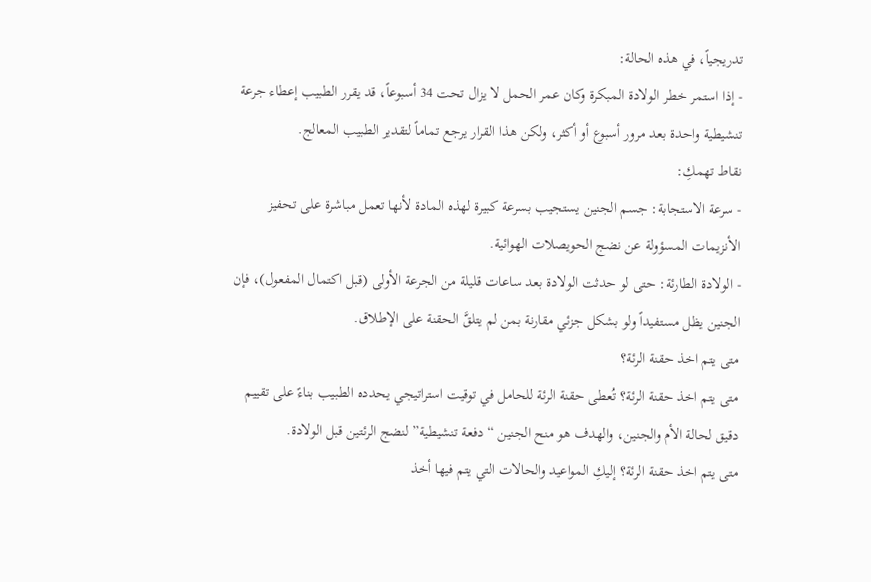تدريجياً، في هذه الحالة:
- إذا استمر خطر الولادة المبكرة وكان عمر الحمل لا يزال تحت 34 أسبوعاً، قد يقرر الطبيب إعطاء جرعة تنشيطية واحدة بعد مرور أسبوع أو أكثر، ولكن هذا القرار يرجع تماماً لتقدير الطبيب المعالج.
نقاط تهمكِ:
- سرعة الاستجابة: جسم الجنين يستجيب بسرعة كبيرة لهذه المادة لأنها تعمل مباشرة على تحفيز الأنزيمات المسؤولة عن نضج الحويصلات الهوائية.
- الولادة الطارئة: حتى لو حدثت الولادة بعد ساعات قليلة من الجرعة الأولى (قبل اكتمال المفعول)، فإن الجنين يظل مستفيداً ولو بشكل جزئي مقارنة بمن لم يتلقَّ الحقنة على الإطلاق.
متى يتم اخذ حقنة الرئة؟
متى يتم اخذ حقنة الرئة؟ تُعطى حقنة الرئة للحامل في توقيت استراتيجي يحدده الطبيب بناءً على تقييم دقيق لحالة الأم والجنين، والهدف هو منح الجنين “دفعة تنشيطية” لنضج الرئتين قبل الولادة.
متى يتم اخذ حقنة الرئة؟ إليكِ المواعيد والحالات التي يتم فيها أخذ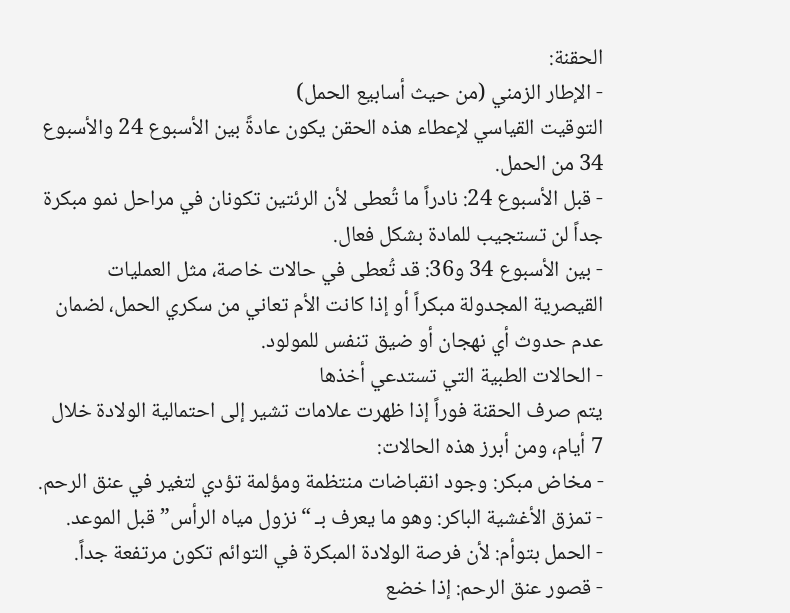الحقنة:
- الإطار الزمني (من حيث أسابيع الحمل)
التوقيت القياسي لإعطاء هذه الحقن يكون عادةً بين الأسبوع 24 والأسبوع 34 من الحمل.
- قبل الأسبوع 24: نادراً ما تُعطى لأن الرئتين تكونان في مراحل نمو مبكرة جداً لن تستجيب للمادة بشكل فعال.
- بين الأسبوع 34 و36: قد تُعطى في حالات خاصة، مثل العمليات القيصرية المجدولة مبكراً أو إذا كانت الأم تعاني من سكري الحمل، لضمان عدم حدوث أي نهجان أو ضيق تنفس للمولود.
- الحالات الطبية التي تستدعي أخذها
يتم صرف الحقنة فوراً إذا ظهرت علامات تشير إلى احتمالية الولادة خلال 7 أيام، ومن أبرز هذه الحالات:
- مخاض مبكر: وجود انقباضات منتظمة ومؤلمة تؤدي لتغير في عنق الرحم.
- تمزق الأغشية الباكر: وهو ما يعرف بـ “نزول مياه الرأس” قبل الموعد.
- الحمل بتوأم: لأن فرصة الولادة المبكرة في التوائم تكون مرتفعة جداً.
- قصور عنق الرحم: إذا خضع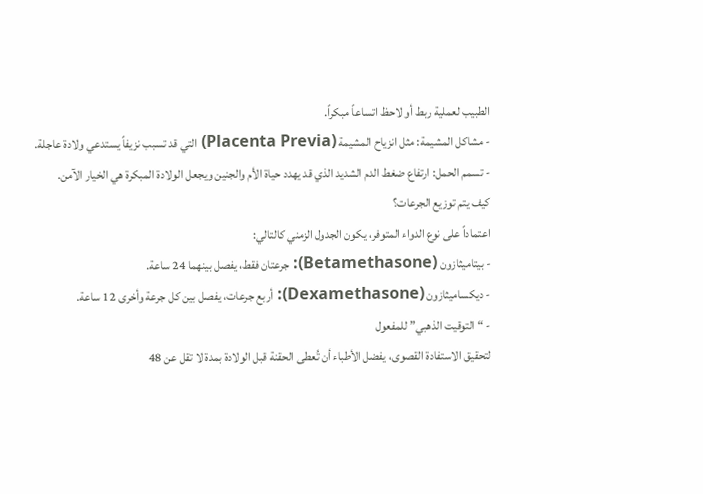الطبيب لعملية ربط أو لاحظ اتساعاً مبكراً.
- مشاكل المشيمة: مثل انزياح المشيمة (Placenta Previa) التي قد تسبب نزيفاً يستدعي ولادة عاجلة.
- تسمم الحمل: ارتفاع ضغط الدم الشديد الذي قد يهدد حياة الأم والجنين ويجعل الولادة المبكرة هي الخيار الآمن.
كيف يتم توزيع الجرعات؟
اعتماداً على نوع الدواء المتوفر، يكون الجدول الزمني كالتالي:
- بيتاميثازون (Betamethasone): جرعتان فقط، يفصل بينهما 24 ساعة.
- ديكساميثازون (Dexamethasone): أربع جرعات، يفصل بين كل جرعة وأخرى 12 ساعة.
- “التوقيت الذهبي” للمفعول
لتحقيق الاستفادة القصوى، يفضل الأطباء أن تُعطى الحقنة قبل الولادة بمدة لا تقل عن 48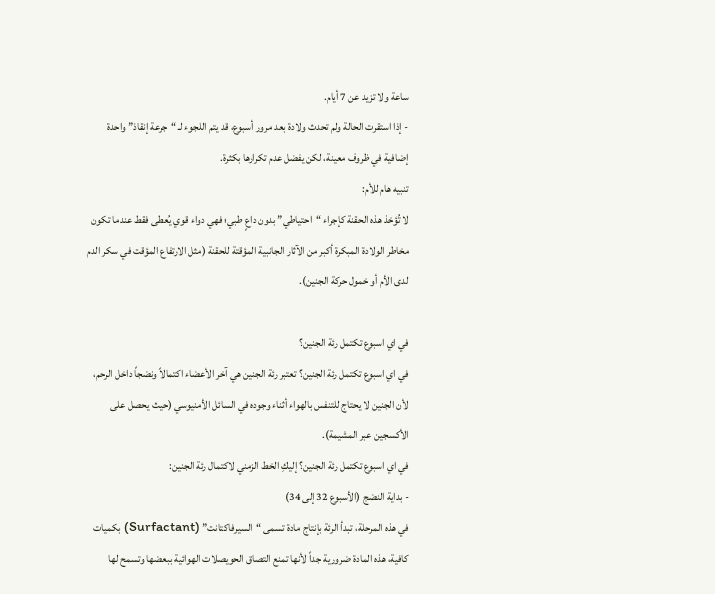ساعة ولا تزيد عن 7 أيام.
- إذا استقرت الحالة ولم تحدث ولادة بعد مرور أسبوع، قد يتم اللجوء لـ “جرعة إنقاذ” واحدة إضافية في ظروف معينة، لكن يفضل عدم تكرارها بكثرة.
تنبيه هام للأم:
لا تُؤخذ هذه الحقنة كإجراء “احتياطي” بدون داعٍ طبي؛ فهي دواء قوي يُعطى فقط عندما تكون مخاطر الولادة المبكرة أكبر من الآثار الجانبية المؤقتة للحقنة (مثل الارتفاع المؤقت في سكر الدم لدى الأم أو خمول حركة الجنين).

في اي اسبوع تكتمل رئة الجنين؟
في اي اسبوع تكتمل رئة الجنين؟ تعتبر رئة الجنين هي آخر الأعضاء اكتمالاً ونضجاً داخل الرحم، لأن الجنين لا يحتاج للتنفس بالهواء أثناء وجوده في السائل الأمنيوسي (حيث يحصل على الأكسجين عبر المشيمة).
في اي اسبوع تكتمل رئة الجنين؟ إليكِ الخط الزمني لاكتمال رئة الجنين:
- بداية النضج (الأسبوع 32 إلى 34)
في هذه المرحلة، تبدأ الرئة بإنتاج مادة تسمى “السيرفاكتانت” (Surfactant) بكميات كافية، هذه المادة ضرورية جداً لأنها تمنع التصاق الحويصلات الهوائية ببعضها وتسمح لها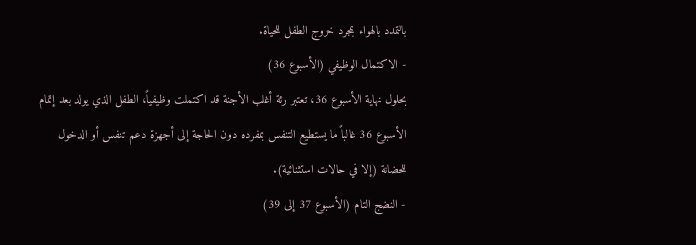بالتمدد بالهواء بمجرد خروج الطفل للحياة.
- الاكتمال الوظيفي (الأسبوع 36)
بحلول نهاية الأسبوع 36، تعتبر رئة أغلب الأجنة قد اكتملت وظيفياً، الطفل الذي يولد بعد إتمام الأسبوع 36 غالباً ما يستطيع التنفس بمفرده دون الحاجة إلى أجهزة دعم تنفس أو الدخول للحضانة (إلا في حالات استثنائية).
- النضج التام (الأسبوع 37 إلى 39)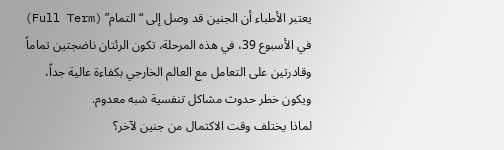يعتبر الأطباء أن الجنين قد وصل إلى “التمام” (Full Term) في الأسبوع 39، في هذه المرحلة، تكون الرئتان ناضجتين تماماً وقادرتين على التعامل مع العالم الخارجي بكفاءة عالية جداً، ويكون خطر حدوث مشاكل تنفسية شبه معدوم.
لماذا يختلف وقت الاكتمال من جنين لآخر؟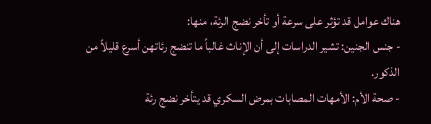هناك عوامل قد تؤثر على سرعة أو تأخر نضج الرئة، منها:
- جنس الجنين: تشير الدراسات إلى أن الإناث غالباً ما تنضج رئاتهن أسرع قليلاً من الذكور.
- صحة الأم: الأمهات المصابات بمرض السكري قد يتأخر نضج رئة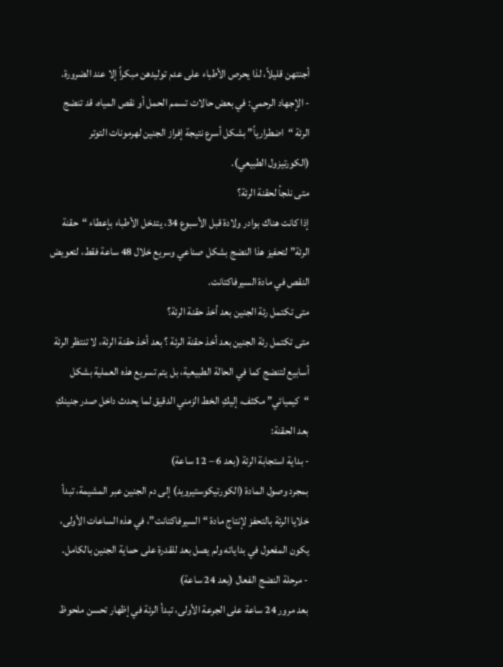أجنتهن قليلاً، لذا يحرص الأطباء على عدم توليدهن مبكراً إلا عند الضرورة.
- الإجهاد الرحمي: في بعض حالات تسمم الحمل أو نقص المياه، قد تنضج الرئة “اضطرارياً” بشكل أسرع نتيجة إفراز الجنين لهرمونات التوتر (الكورتيزول الطبيعي).
متى نلجأ لحقنة الرئة؟
إذا كانت هناك بوادر ولادة قبل الأسبوع 34، يتدخل الأطباء بإعطاء “حقنة الرئة” لتحفيز هذا النضج بشكل صناعي وسريع خلال 48 ساعة فقط، لتعويض النقص في مادة السيرفاكتانت.
متى تكتمل رئة الجنين بعد أخذ حقنة الرئة؟
متى تكتمل رئة الجنين بعد أخذ حقنة الرئة ؟ بعد أخذ حقنة الرئة، لا تنتظر الرئة أسابيع لتنضج كما في الحالة الطبيعية، بل يتم تسريع هذه العملية بشكل “كيميائي” مكثف، إليكِ الخط الزمني الدقيق لما يحدث داخل صدر جنينكِ بعد الحقنة:
- بداية استجابة الرئة (بعد 6 – 12 ساعة)
بمجرد وصول المادة (الكورتيكوستيرويد) إلى دم الجنين عبر المشيمة، تبدأ خلايا الرئة بالتحفز لإنتاج مادة “السيرفاكتانت”، في هذه الساعات الأولى، يكون المفعول في بداياته ولم يصل بعد للقدرة على حماية الجنين بالكامل.
- مرحلة النضج الفعال (بعد 24 ساعة)
بعد مرور 24 ساعة على الجرعة الأولى، تبدأ الرئة في إظهار تحسن ملحوظ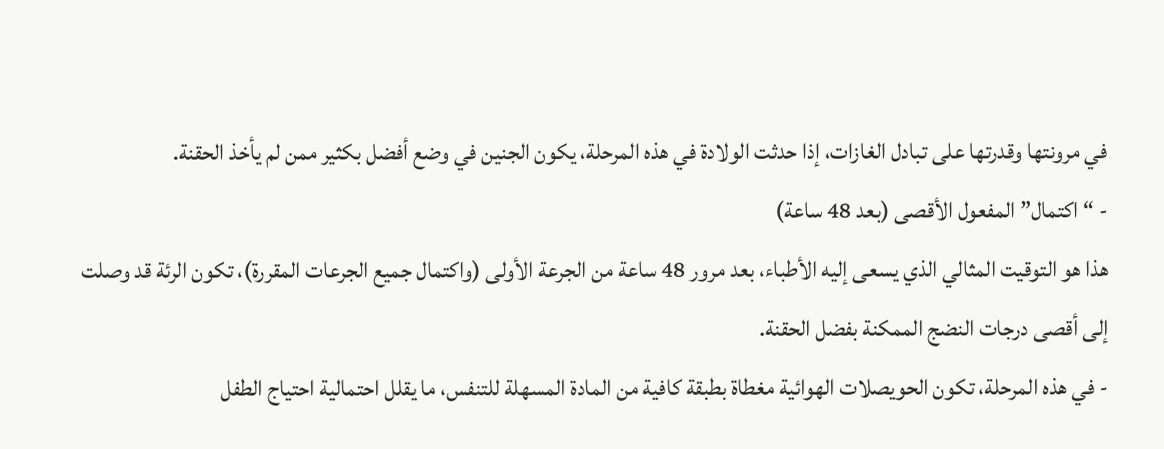في مرونتها وقدرتها على تبادل الغازات، إذا حدثت الولادة في هذه المرحلة، يكون الجنين في وضع أفضل بكثير ممن لم يأخذ الحقنة.
- “اكتمال” المفعول الأقصى (بعد 48 ساعة)
هذا هو التوقيت المثالي الذي يسعى إليه الأطباء، بعد مرور 48 ساعة من الجرعة الأولى (واكتمال جميع الجرعات المقررة)، تكون الرئة قد وصلت إلى أقصى درجات النضج الممكنة بفضل الحقنة.
- في هذه المرحلة، تكون الحويصلات الهوائية مغطاة بطبقة كافية من المادة المسهلة للتنفس، ما يقلل احتمالية احتياج الطفل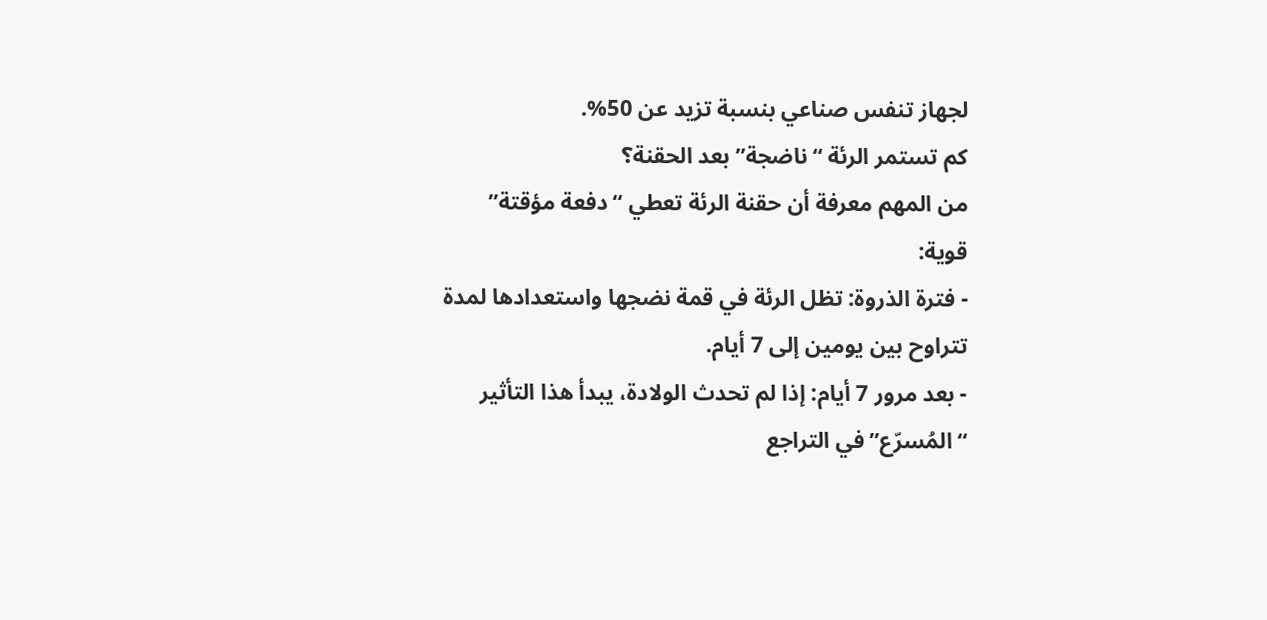لجهاز تنفس صناعي بنسبة تزيد عن 50%.
كم تستمر الرئة “ناضجة” بعد الحقنة؟
من المهم معرفة أن حقنة الرئة تعطي “دفعة مؤقتة” قوية:
- فترة الذروة: تظل الرئة في قمة نضجها واستعدادها لمدة تتراوح بين يومين إلى 7 أيام.
- بعد مرور 7 أيام: إذا لم تحدث الولادة، يبدأ هذا التأثير “المُسرّع” في التراجع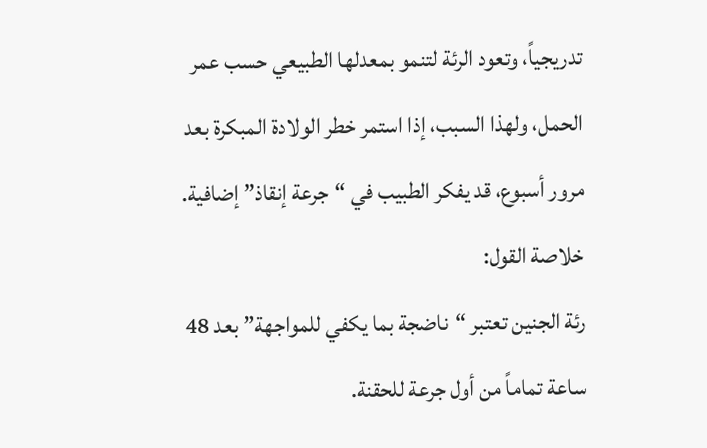تدريجياً، وتعود الرئة لتنمو بمعدلها الطبيعي حسب عمر الحمل، ولهذا السبب، إذا استمر خطر الولادة المبكرة بعد مرور أسبوع، قد يفكر الطبيب في “جرعة إنقاذ” إضافية.
خلاصة القول:
رئة الجنين تعتبر “ناضجة بما يكفي للمواجهة” بعد 48 ساعة تماماً من أول جرعة للحقنة.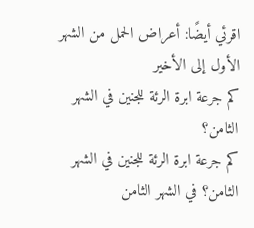اقرئي أيضًا: أعراض الحمل من الشهر الأول إلى الأخير
كم جرعة ابرة الرئة للجنين في الشهر الثامن؟
كم جرعة ابرة الرئة للجنين في الشهر الثامن؟ في الشهر الثامن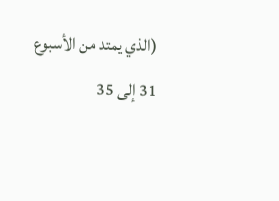(الذي يمتد من الأسبوع 31 إلى 35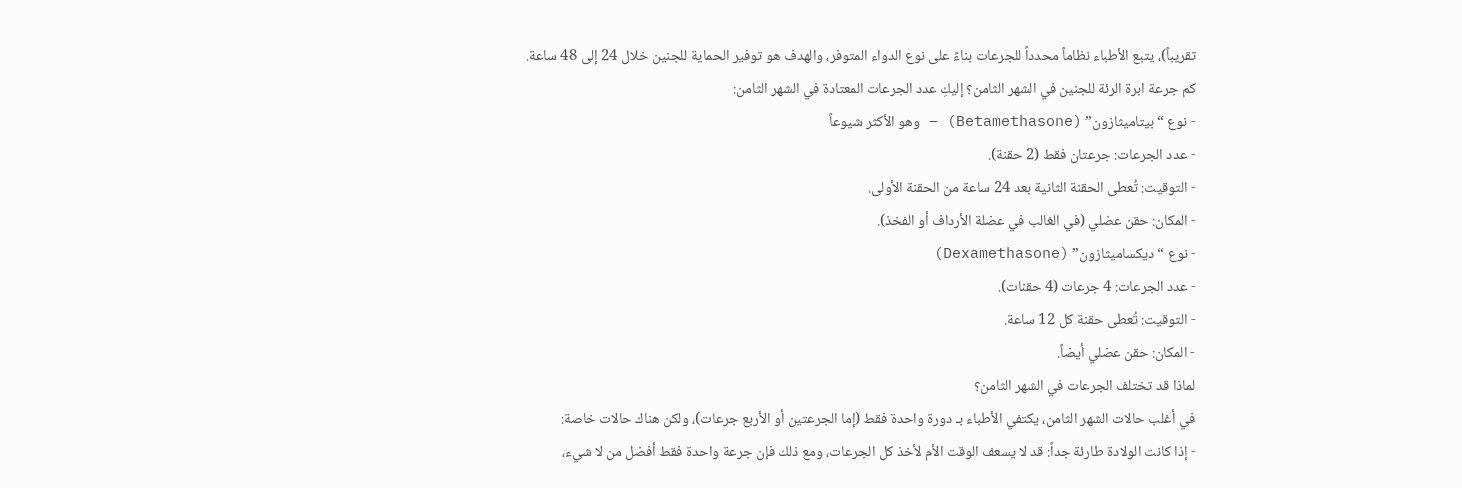تقريباً)، يتبع الأطباء نظاماً محدداً للجرعات بناءً على نوع الدواء المتوفر، والهدف هو توفير الحماية للجنين خلال 24 إلى 48 ساعة.
كم جرعة ابرة الرئة للجنين في الشهر الثامن؟ إليكِ عدد الجرعات المعتادة في الشهر الثامن:
- نوع “بيتاميثازون” (Betamethasone) – وهو الأكثر شيوعاً
- عدد الجرعات: جرعتان فقط (2 حقنة).
- التوقيت: تُعطى الحقنة الثانية بعد 24 ساعة من الحقنة الأولى.
- المكان: حقن عضلي (في الغالب في عضلة الأرداف أو الفخذ).
- نوع “ديكساميثازون” (Dexamethasone)
- عدد الجرعات: 4 جرعات (4 حقنات).
- التوقيت: تُعطى حقنة كل 12 ساعة.
- المكان: حقن عضلي أيضاً.
لماذا قد تختلف الجرعات في الشهر الثامن؟
في أغلب حالات الشهر الثامن، يكتفي الأطباء بـ دورة واحدة فقط (إما الجرعتين أو الأربع جرعات)، ولكن هناك حالات خاصة:
- إذا كانت الولادة طارئة جداً: قد لا يسعف الوقت الأم لأخذ كل الجرعات، ومع ذلك فإن جرعة واحدة فقط أفضل من لا شيء،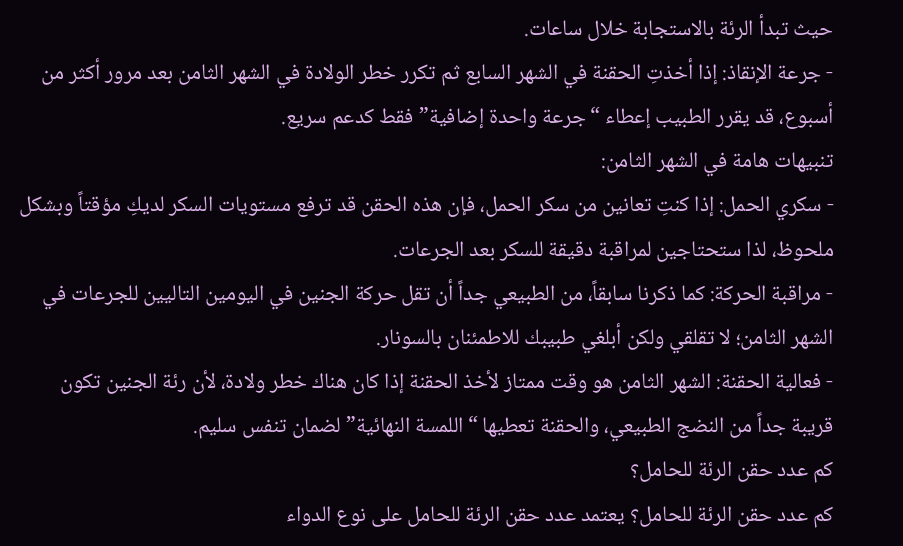حيث تبدأ الرئة بالاستجابة خلال ساعات.
- جرعة الإنقاذ: إذا أخذتِ الحقنة في الشهر السابع ثم تكرر خطر الولادة في الشهر الثامن بعد مرور أكثر من أسبوع، قد يقرر الطبيب إعطاء “جرعة واحدة إضافية” فقط كدعم سريع.
تنبيهات هامة في الشهر الثامن:
- سكري الحمل: إذا كنتِ تعانين من سكر الحمل، فإن هذه الحقن قد ترفع مستويات السكر لديكِ مؤقتاً وبشكل ملحوظ، لذا ستحتاجين لمراقبة دقيقة للسكر بعد الجرعات.
- مراقبة الحركة: كما ذكرنا سابقاً، من الطبيعي جداً أن تقل حركة الجنين في اليومين التاليين للجرعات في الشهر الثامن؛ لا تقلقي ولكن أبلغي طبيبك للاطمئنان بالسونار.
- فعالية الحقنة: الشهر الثامن هو وقت ممتاز لأخذ الحقنة إذا كان هناك خطر ولادة، لأن رئة الجنين تكون قريبة جداً من النضج الطبيعي، والحقنة تعطيها “اللمسة النهائية” لضمان تنفس سليم.
كم عدد حقن الرئة للحامل؟
كم عدد حقن الرئة للحامل؟ يعتمد عدد حقن الرئة للحامل على نوع الدواء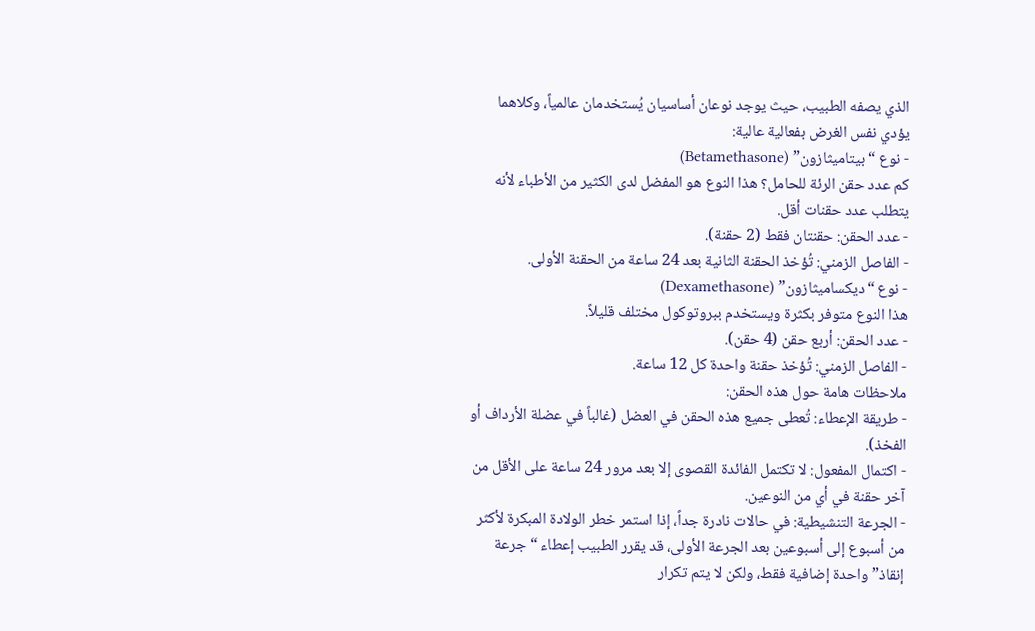الذي يصفه الطبيب، حيث يوجد نوعان أساسيان يُستخدمان عالمياً، وكلاهما يؤدي نفس الغرض بفعالية عالية:
- نوع “بيتاميثازون” (Betamethasone)
كم عدد حقن الرئة للحامل؟ هذا النوع هو المفضل لدى الكثير من الأطباء لأنه يتطلب عدد حقنات أقل.
- عدد الحقن: حقنتان فقط (2 حقنة).
- الفاصل الزمني: تُؤخذ الحقنة الثانية بعد 24 ساعة من الحقنة الأولى.
- نوع “ديكساميثازون” (Dexamethasone)
هذا النوع متوفر بكثرة ويستخدم ببروتوكول مختلف قليلاً.
- عدد الحقن: أربع حقن (4 حقن).
- الفاصل الزمني: تُؤخذ حقنة واحدة كل 12 ساعة.
ملاحظات هامة حول هذه الحقن:
- طريقة الإعطاء: تُعطى جميع هذه الحقن في العضل (غالباً في عضلة الأرداف أو الفخذ).
- اكتمال المفعول: لا تكتمل الفائدة القصوى إلا بعد مرور 24 ساعة على الأقل من آخر حقنة في أي من النوعين.
- الجرعة التنشيطية: في حالات نادرة جداً، إذا استمر خطر الولادة المبكرة لأكثر من أسبوع إلى أسبوعين بعد الجرعة الأولى، قد يقرر الطبيب إعطاء “جرعة إنقاذ” واحدة إضافية فقط، ولكن لا يتم تكرار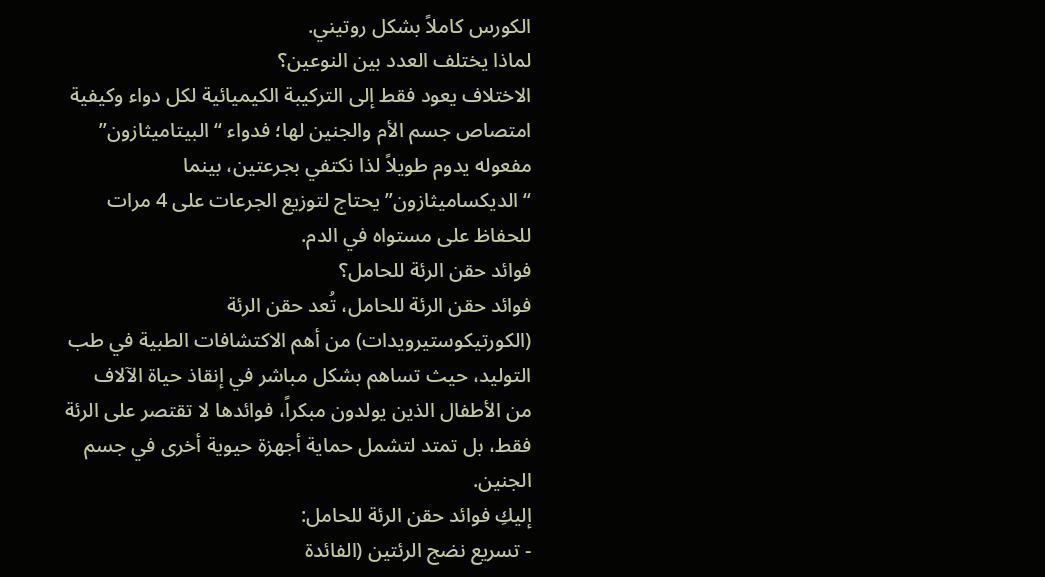الكورس كاملاً بشكل روتيني.
لماذا يختلف العدد بين النوعين؟
الاختلاف يعود فقط إلى التركيبة الكيميائية لكل دواء وكيفية امتصاص جسم الأم والجنين لها؛ فدواء “البيتاميثازون” مفعوله يدوم طويلاً لذا نكتفي بجرعتين، بينما “الديكساميثازون” يحتاج لتوزيع الجرعات على 4 مرات للحفاظ على مستواه في الدم.
فوائد حقن الرئة للحامل؟
فوائد حقن الرئة للحامل، تُعد حقن الرئة (الكورتيكوستيرويدات) من أهم الاكتشافات الطبية في طب التوليد، حيث تساهم بشكل مباشر في إنقاذ حياة الآلاف من الأطفال الذين يولدون مبكراً، فوائدها لا تقتصر على الرئة فقط، بل تمتد لتشمل حماية أجهزة حيوية أخرى في جسم الجنين.
إليكِ فوائد حقن الرئة للحامل:
- تسريع نضج الرئتين (الفائدة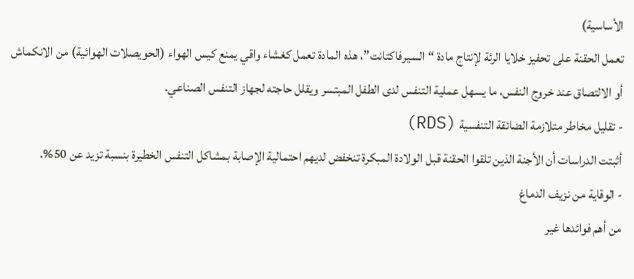الأساسية)
تعمل الحقنة على تحفيز خلايا الرئة لإنتاج مادة “السيرفاكتانت”، هذه المادة تعمل كغشاء واقي يمنع كيس الهواء (الحويصلات الهوائية) من الانكماش أو الالتصاق عند خروج النفس، ما يسهل عملية التنفس لدى الطفل المبتسر ويقلل حاجته لجهاز التنفس الصناعي.
- تقليل مخاطر متلازمة الضائقة التنفسية (RDS)
أثبتت الدراسات أن الأجنة الذين تلقوا الحقنة قبل الولادة المبكرة تنخفض لديهم احتمالية الإصابة بمشاكل التنفس الخطيرة بنسبة تزيد عن 50%.
- الوقاية من نزيف الدماغ
من أهم فوائدها غير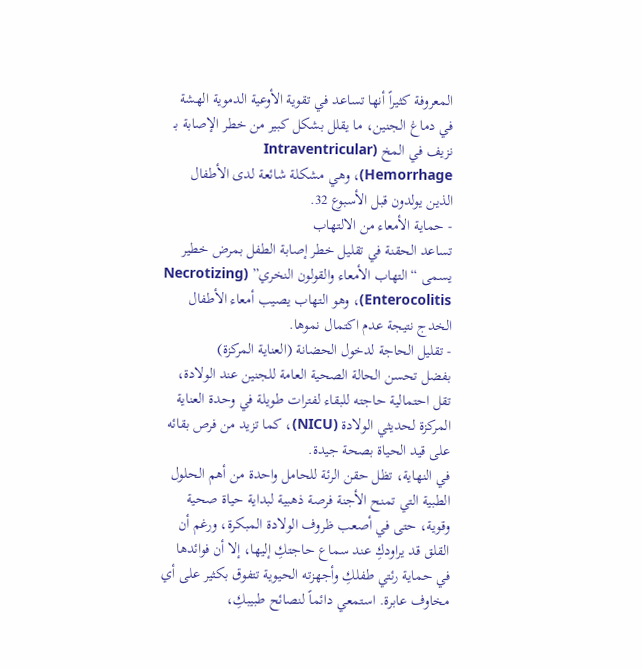المعروفة كثيراً أنها تساعد في تقوية الأوعية الدموية الهشة في دماغ الجنين، ما يقلل بشكل كبير من خطر الإصابة بـ نزيف في المخ (Intraventricular Hemorrhage)، وهي مشكلة شائعة لدى الأطفال الذين يولدون قبل الأسبوع 32.
- حماية الأمعاء من الالتهاب
تساعد الحقنة في تقليل خطر إصابة الطفل بمرض خطير يسمى “التهاب الأمعاء والقولون النخري” (Necrotizing Enterocolitis)، وهو التهاب يصيب أمعاء الأطفال الخدج نتيجة عدم اكتمال نموها.
- تقليل الحاجة لدخول الحضانة (العناية المركزة)
بفضل تحسن الحالة الصحية العامة للجنين عند الولادة، تقل احتمالية حاجته للبقاء لفترات طويلة في وحدة العناية المركزة لحديثي الولادة (NICU)، كما تزيد من فرص بقائه على قيد الحياة بصحة جيدة.
في النهاية، تظل حقن الرئة للحامل واحدة من أهم الحلول الطبية التي تمنح الأجنة فرصة ذهبية لبداية حياة صحية وقوية، حتى في أصعب ظروف الولادة المبكرة، ورغم أن القلق قد يراودكِ عند سماع حاجتكِ إليها، إلا أن فوائدها في حماية رئتي طفلكِ وأجهزته الحيوية تتفوق بكثير على أي مخاوف عابرة. استمعي دائماً لنصائح طبيبكِ،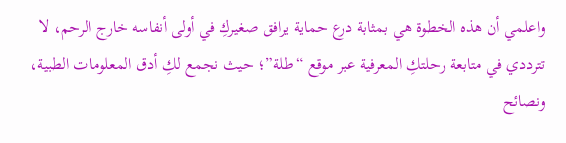واعلمي أن هذه الخطوة هي بمثابة درع حماية يرافق صغيركِ في أولى أنفاسه خارج الرحم، لا تترددي في متابعة رحلتكِ المعرفية عبر موقع “طلة”؛ حيث نجمع لكِ أدق المعلومات الطبية، ونصائح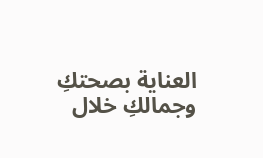العناية بصحتكِ وجمالكِ خلال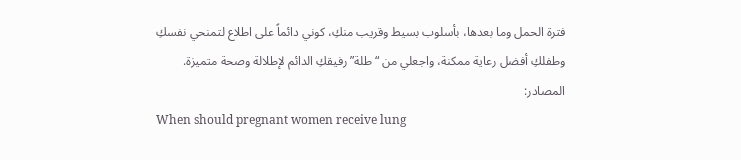فترة الحمل وما بعدها، بأسلوب بسيط وقريب منكِ، كوني دائماً على اطلاع لتمنحي نفسكِ وطفلكِ أفضل رعاية ممكنة، واجعلي من “طلة” رفيقكِ الدائم لإطلالة وصحة متميزة.
المصادر:
When should pregnant women receive lung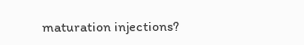maturation injections?